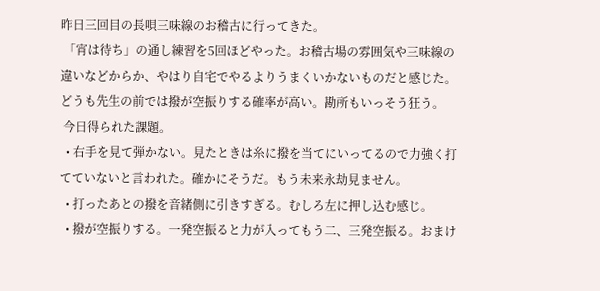昨日三回目の長唄三味線のお稽古に行ってきた。
 「宵は待ち」の通し練習を5回ほどやった。お稽古場の雰囲気や三味線の違いなどからか、やはり自宅でやるよりうまくいかないものだと感じた。どうも先生の前では撥が空振りする確率が高い。勘所もいっそう狂う。
 今日得られた課題。
  • 右手を見て弾かない。見たときは糸に撥を当てにいってるので力強く打てていないと言われた。確かにそうだ。もう未来永劫見ません。
  • 打ったあとの撥を音緒側に引きすぎる。むしろ左に押し込む感じ。
  • 撥が空振りする。一発空振ると力が入ってもう二、三発空振る。おまけ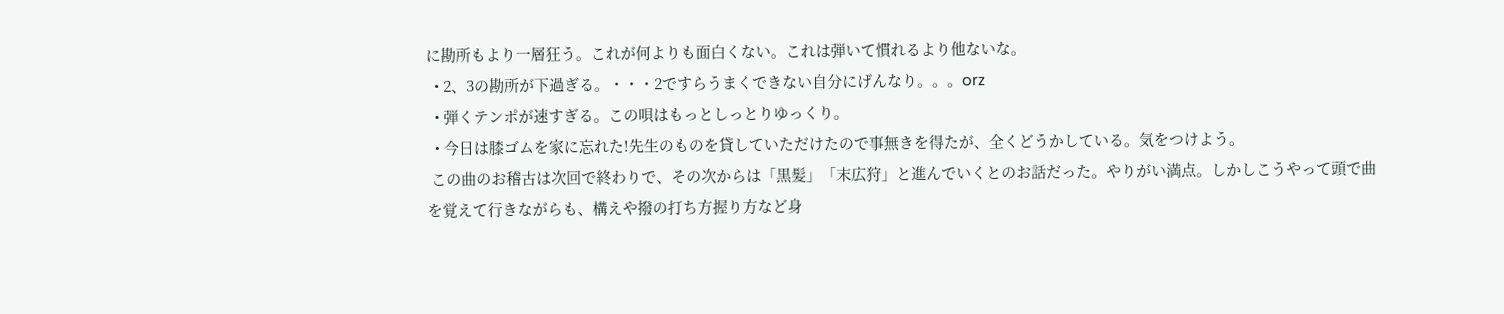に勘所もより一層狂う。これが何よりも面白くない。これは弾いて慣れるより他ないな。
  • 2、3の勘所が下過ぎる。・・・2ですらうまくできない自分にげんなり。。。orz
  • 弾くテンポが速すぎる。この唄はもっとしっとりゆっくり。
  • 今日は膝ゴムを家に忘れた!先生のものを貸していただけたので事無きを得たが、全くどうかしている。気をつけよう。
 この曲のお稽古は次回で終わりで、その次からは「黒髪」「末広狩」と進んでいくとのお話だった。やりがい満点。しかしこうやって頭で曲を覚えて行きながらも、構えや撥の打ち方握り方など身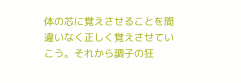体の芯に覚えさせることを間違いなく正しく覚えさせていこう。それから調子の狂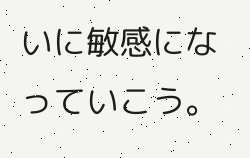いに敏感になっていこう。